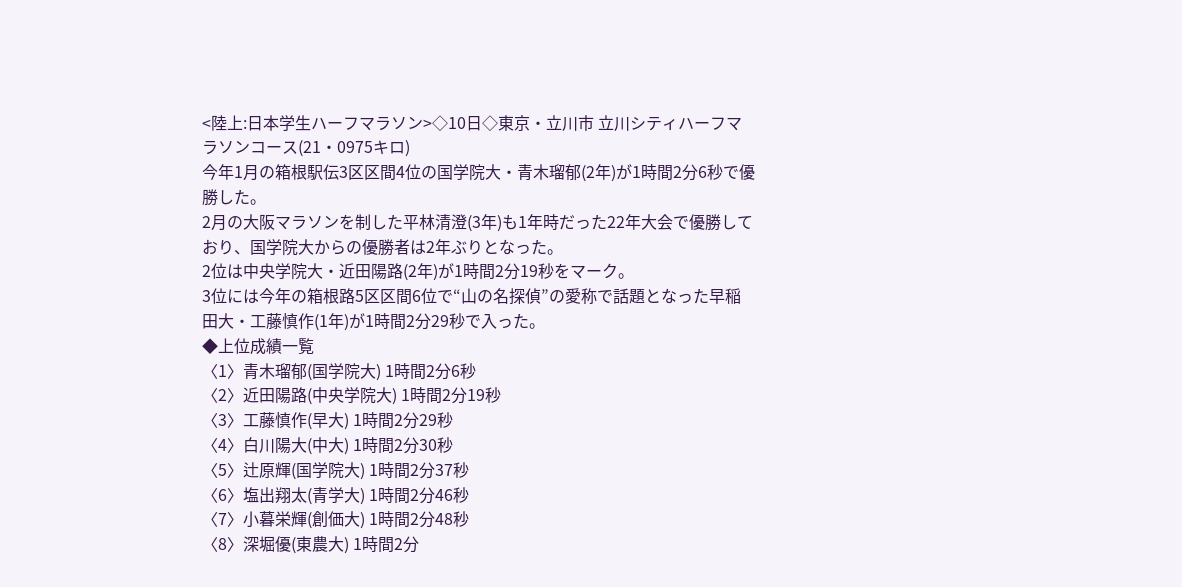<陸上:日本学生ハーフマラソン>◇10日◇東京・立川市 立川シティハーフマラソンコース(21・0975キロ)
今年1月の箱根駅伝3区区間4位の国学院大・青木瑠郁(2年)が1時間2分6秒で優勝した。
2月の大阪マラソンを制した平林清澄(3年)も1年時だった22年大会で優勝しており、国学院大からの優勝者は2年ぶりとなった。
2位は中央学院大・近田陽路(2年)が1時間2分19秒をマーク。
3位には今年の箱根路5区区間6位で“山の名探偵”の愛称で話題となった早稲田大・工藤慎作(1年)が1時間2分29秒で入った。
◆上位成績一覧
〈1〉青木瑠郁(国学院大) 1時間2分6秒
〈2〉近田陽路(中央学院大) 1時間2分19秒
〈3〉工藤慎作(早大) 1時間2分29秒
〈4〉白川陽大(中大) 1時間2分30秒
〈5〉辻原輝(国学院大) 1時間2分37秒
〈6〉塩出翔太(青学大) 1時間2分46秒
〈7〉小暮栄輝(創価大) 1時間2分48秒
〈8〉深堀優(東農大) 1時間2分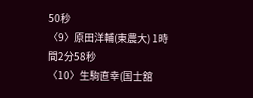50秒
〈9〉原田洋輔(東農大) 1時間2分58秒
〈10〉生駒直幸(国士舘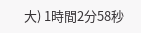大) 1時間2分58秒